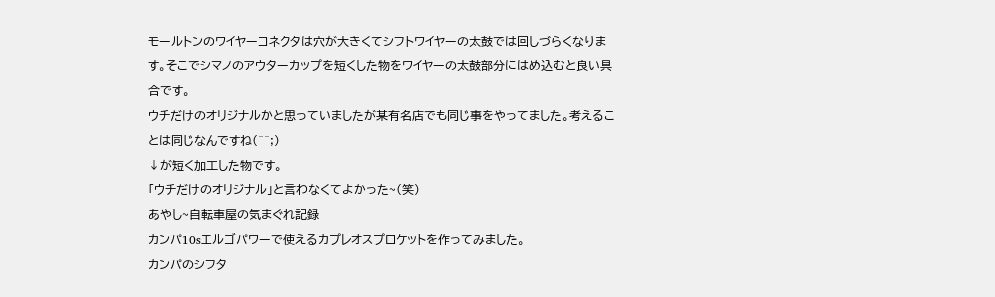モールトンのワイヤーコネクタは穴が大きくてシフトワイヤーの太鼓では回しづらくなります。そこでシマノのアウターカップを短くした物をワイヤーの太鼓部分にはめ込むと良い具合です。
ウチだけのオリジナルかと思っていましたが某有名店でも同じ事をやってました。考えることは同じなんですね(^^;)
↓が短く加工した物です。
「ウチだけのオリジナル」と言わなくてよかった~(笑)
あやし~自転車屋の気まぐれ記録
カンパ10sエルゴパワーで使えるカプレオスプロケットを作ってみました。
カンパのシフタ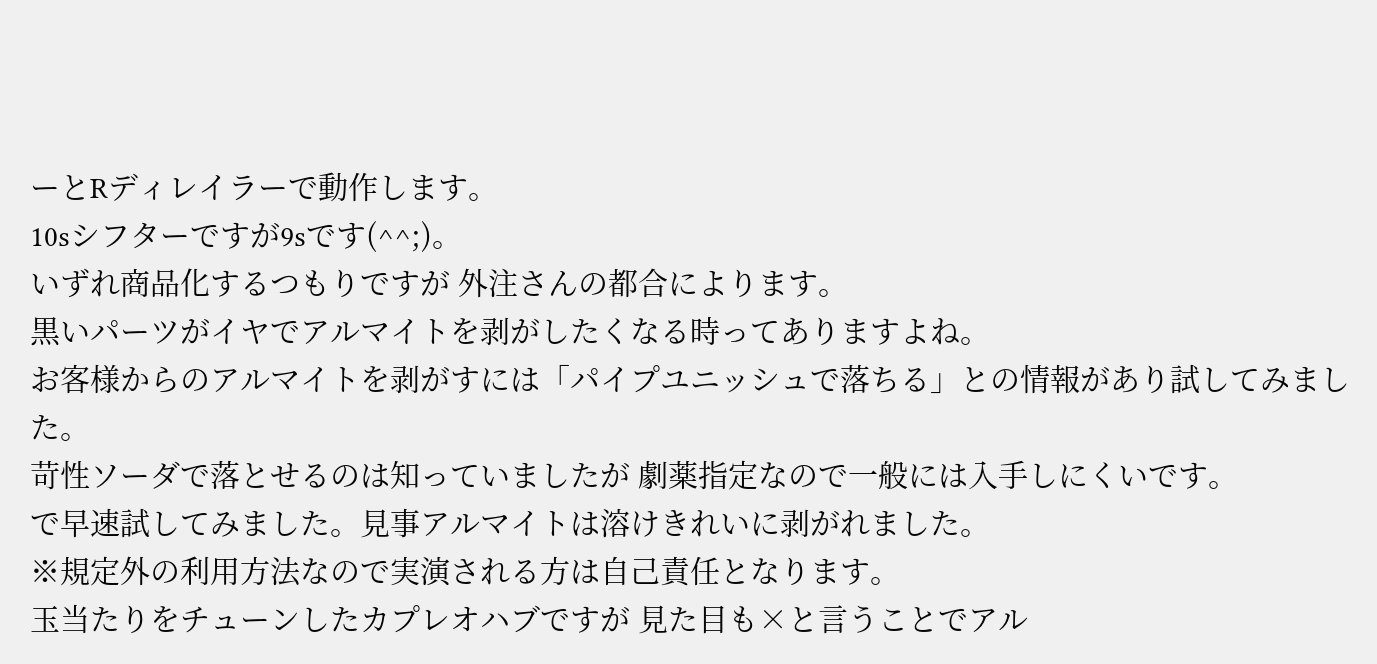ーとRディレイラーで動作します。
10sシフターですが9sです(^^;)。
いずれ商品化するつもりですが 外注さんの都合によります。
黒いパーツがイヤでアルマイトを剥がしたくなる時ってありますよね。
お客様からのアルマイトを剥がすには「パイプユニッシュで落ちる」との情報があり試してみました。
苛性ソーダで落とせるのは知っていましたが 劇薬指定なので一般には入手しにくいです。
で早速試してみました。見事アルマイトは溶けきれいに剥がれました。
※規定外の利用方法なので実演される方は自己責任となります。
玉当たりをチューンしたカプレオハブですが 見た目も×と言うことでアル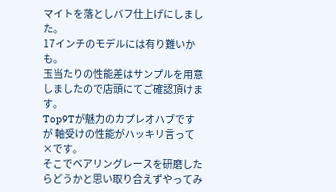マイトを落としバフ仕上げにしました。
17インチのモデルには有り難いかも。
玉当たりの性能差はサンプルを用意しましたので店頭にてご確認頂けます。
Top9Tが魅力のカプレオハブですが 軸受けの性能がハッキリ言って×です。
そこでベアリングレースを研磨したらどうかと思い取り合えずやってみ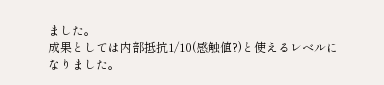ました。
成果としては内部抵抗1/10(感触値?)と使えるレベルになりました。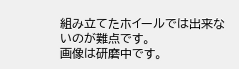組み立てたホイールでは出来ないのが難点です。
画像は研磨中です。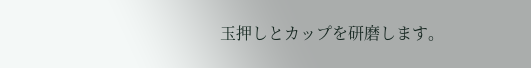玉押しとカップを研磨します。